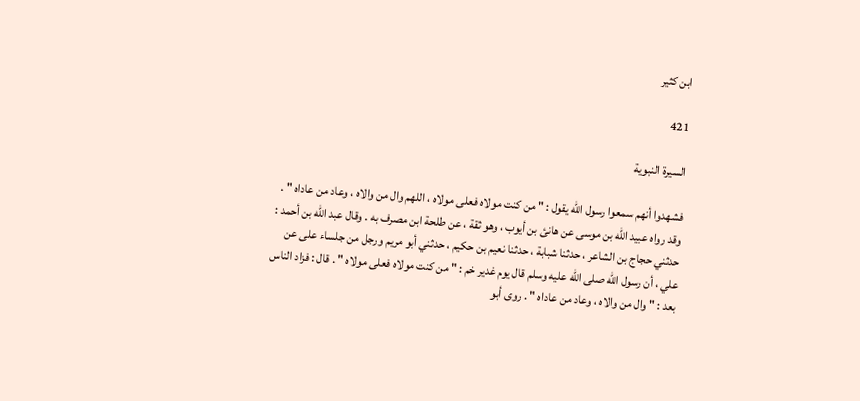ابن كثير

421

السيرة النبوية

فشهدوا أنهم سمعوا رسول الله يقول : " من كنت مولاه فعلى مولاه ، اللهم وال من والاه ، وعاد من عاداه " . وقد رواه عبيد الله بن موسى عن هانئ بن أيوب ، وهو ثقة ، عن طلحة ابن مصرف به . وقال عبد الله بن أحمد : حدثني حجاج بن الشاعر ، حدثنا شبابة ، حدثنا نعيم بن حكيم ، حدثني أبو مريم ورجل من جلساء على عن علي ، أن رسول الله صلى الله عليه وسلم قال يوم غدير خم : " من كنت مولاه فعلى مولاه " . قال : فزاد الناس بعد : " وال من والاه ، وعاد من عاداه " . روى أبو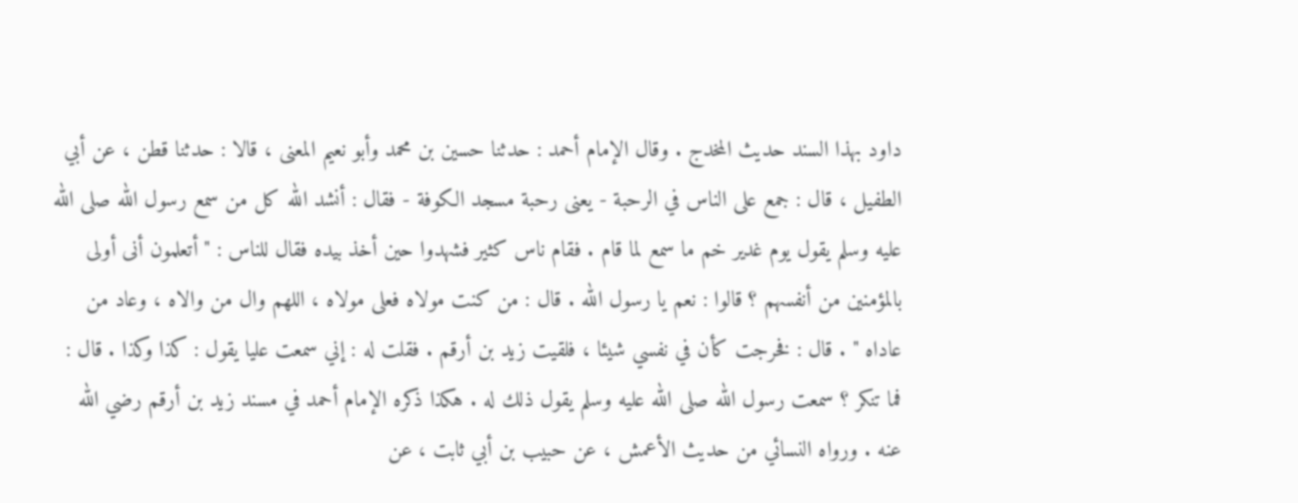داود بهذا السند حديث المخدج . وقال الإمام أحمد : حدثنا حسين بن محمد وأبو نعيم المعنى ، قالا : حدثنا قطن ، عن أبي الطفيل ، قال : جمع على الناس في الرحبة - يعنى رحبة مسجد الكوفة - فقال : أنشد الله كل من سمع رسول الله صلى الله عليه وسلم يقول يوم غدير خم ما سمع لما قام . فقام ناس كثير فشهدوا حين أخذ بيده فقال للناس : " أتعلمون أنى أولى بالمؤمنين من أنفسهم ؟ قالوا : نعم يا رسول الله . قال : من كنت مولاه فعلى مولاه ، اللهم وال من والاه ، وعاد من عاداه " . قال : فخرجت كأن في نفسي شيئا ، فلقيت زيد بن أرقم . فقلت له : إني سمعت عليا يقول : كذا وكذا . قال : فما تنكر ؟ سمعت رسول الله صلى الله عليه وسلم يقول ذلك له . هكذا ذكره الإمام أحمد في مسند زيد بن أرقم رضي الله عنه . ورواه النسائي من حديث الأعمش ، عن حبيب بن أبي ثابت ، عن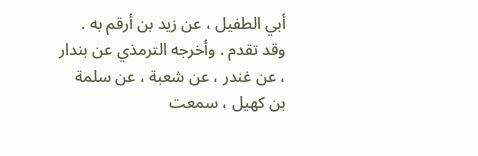أبي الطفيل ، عن زيد بن أرقم به . وقد تقدم . وأخرجه الترمذي عن بندار ، عن غندر ، عن شعبة ، عن سلمة بن كهيل ، سمعت